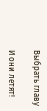Выбрать главу

И они летят!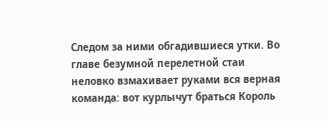Следом за ними обгадившиеся утки. Во главе безумной перелетной стаи неловко взмахивает руками вся верная команда: вот курлычут браться Король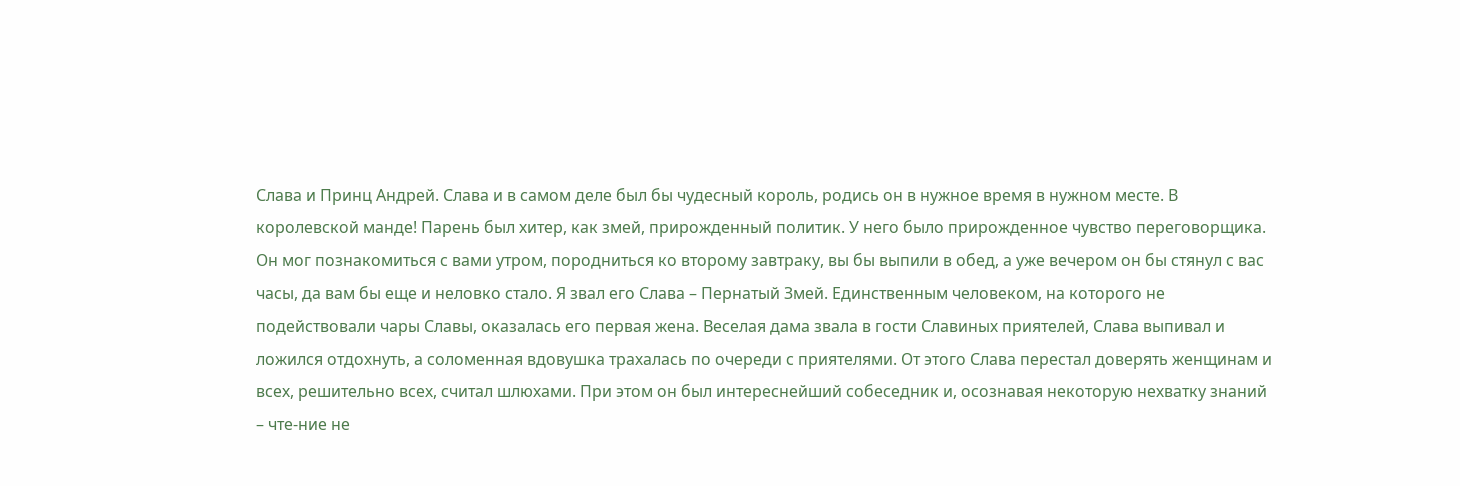Слава и Принц Андрей. Слава и в самом деле был бы чудесный король, родись он в нужное время в нужном месте. В королевской манде! Парень был хитер, как змей, прирожденный политик. У него было прирожденное чувство переговорщика. Он мог познакомиться с вами утром, породниться ко второму завтраку, вы бы выпили в обед, а уже вечером он бы стянул с вас часы, да вам бы еще и неловко стало. Я звал его Слава – Пернатый Змей. Единственным человеком, на которого не подействовали чары Славы, оказалась его первая жена. Веселая дама звала в гости Славиных приятелей, Слава выпивал и ложился отдохнуть, а соломенная вдовушка трахалась по очереди с приятелями. От этого Слава перестал доверять женщинам и всех, решительно всех, считал шлюхами. При этом он был интереснейший собеседник и, осознавая некоторую нехватку знаний – чте-ние не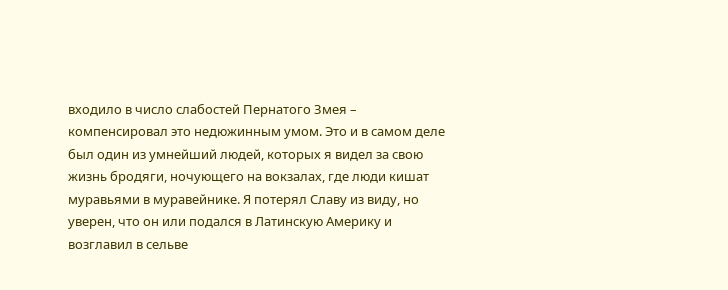входило в число слабостей Пернатого Змея – компенсировал это недюжинным умом. Это и в самом деле был один из умнейший людей, которых я видел за свою жизнь бродяги, ночующего на вокзалах, где люди кишат муравьями в муравейнике. Я потерял Славу из виду, но уверен, что он или подался в Латинскую Америку и возглавил в сельве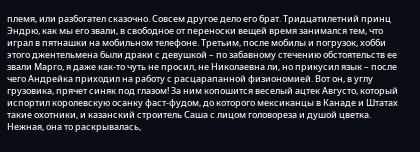племя, или разбогател сказочно. Совсем другое дело его брат. Тридцатилетний принц Эндрю, как мы его звали, в свободное от переноски вещей время занимался тем, что играл в пятнашки на мобильном телефоне. Третьим, после мобилы и погрузок, хобби этого джентельмена были драки с девушкой – по забавному стечению обстоятельств ее звали Марго, я даже как-то чуть не просил, не Николаевна ли, но прикусил язык – после чего Андрейка приходил на работу с расцарапанной физиономией. Вот он, в углу грузовика, прячет синяк под глазом! За ним копошится веселый ацтек Августо, который испортил королевскую осанку фаст-фудом, до которого мексиканцы в Канаде и Штатах такие охотники, и казанский строитель Саша с лицом головореза и душой цветка. Нежная, она то раскрывалась,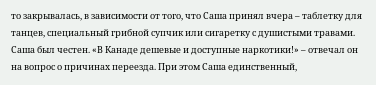то закрывалась, в зависимости от того, что Саша принял вчера – таблетку для танцев, специальный грибной супчик или сигаретку с душистыми травами. Саша был честен. «В Канаде дешевые и доступные наркотики!» – отвечал он на вопрос о причинах переезда. При этом Саша единственный,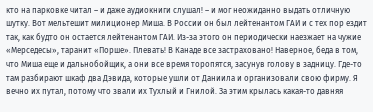кто на парковке читал – и даже аудиокниги слушал! – и мог неожиданно выдать отличную шутку. Вот мельтешит милиционер Миша. В России он был лейтенантом ГАИ и с тех пор ездит так, как будто он остается лейтенантом ГАИ. Из-за этого он периодически наезжает на чужие «Мерседесы», таранит «Порше». Плевать! В Канаде все застраховано! Наверное, беда в том, что Миша еще и дальнобойщик, а они все время торопятся, засунув голову в задницу. Где-то там разбирают шкаф два Дэвида, которые ушли от Даниила и организовали свою фирму. Я вечно их путал, потому что звали их Тухлый и Гнилой. За этим крылась какая-то давняя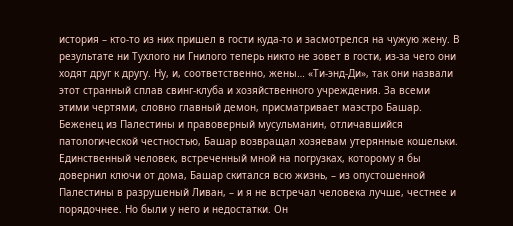история – кто-то из них пришел в гости куда-то и засмотрелся на чужую жену. В результате ни Тухлого ни Гнилого теперь никто не зовет в гости, из-за чего они ходят друг к другу. Ну, и, соответственно, жены… «Ти-энд-Ди», так они назвали этот странный сплав свинг-клуба и хозяйственного учреждения. За всеми этими чертями, словно главный демон, присматривает маэстро Башар. Беженец из Палестины и правоверный мусульманин, отличавшийся патологической честностью, Башар возвращал хозяевам утерянные кошельки. Единственный человек, встреченный мной на погрузках, которому я бы довернил ключи от дома, Башар скитался всю жизнь, – из опустошенной Палестины в разрушеный Ливан, – и я не встречал человека лучше, честнее и порядочнее. Но были у него и недостатки. Он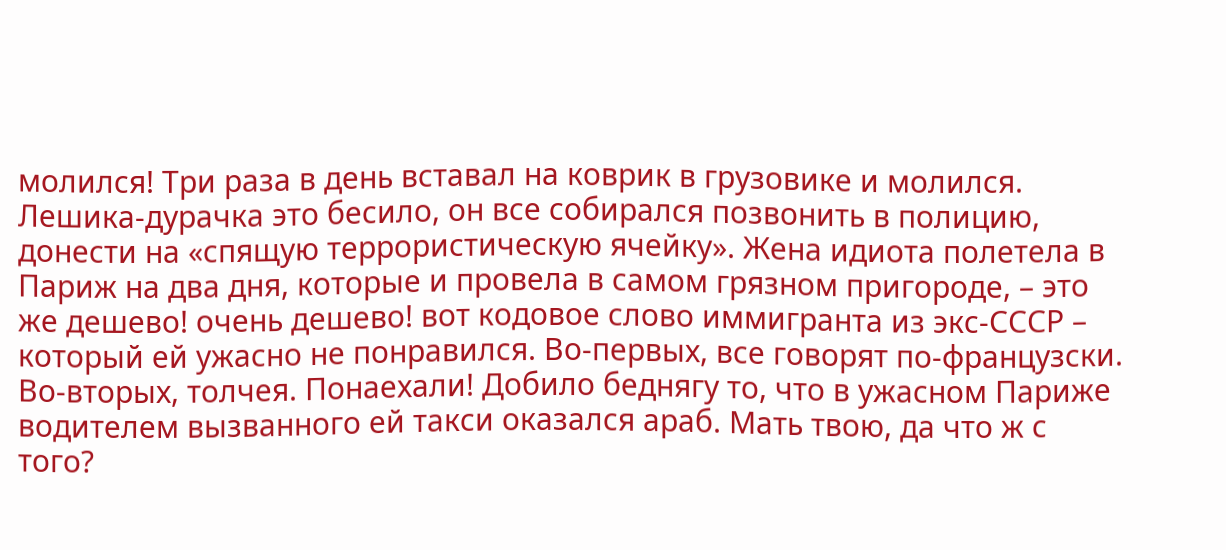молился! Три раза в день вставал на коврик в грузовике и молился. Лешика-дурачка это бесило, он все собирался позвонить в полицию, донести на «спящую террористическую ячейку». Жена идиота полетела в Париж на два дня, которые и провела в самом грязном пригороде, – это же дешево! очень дешево! вот кодовое слово иммигранта из экс-СССР – который ей ужасно не понравился. Во-первых, все говорят по-французски. Во-вторых, толчея. Понаехали! Добило беднягу то, что в ужасном Париже водителем вызванного ей такси оказался араб. Мать твою, да что ж с того?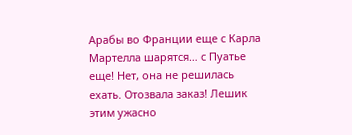Арабы во Франции еще с Карла Мартелла шарятся… с Пуатье еще! Нет, она не решилась ехать. Отозвала заказ! Лешик этим ужасно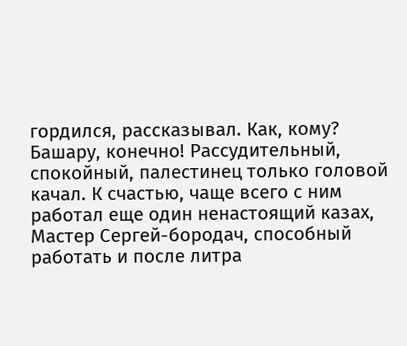гордился, рассказывал. Как, кому? Башару, конечно! Рассудительный, спокойный, палестинец только головой качал. К счастью, чаще всего с ним работал еще один ненастоящий казах, Мастер Сергей-бородач, способный работать и после литра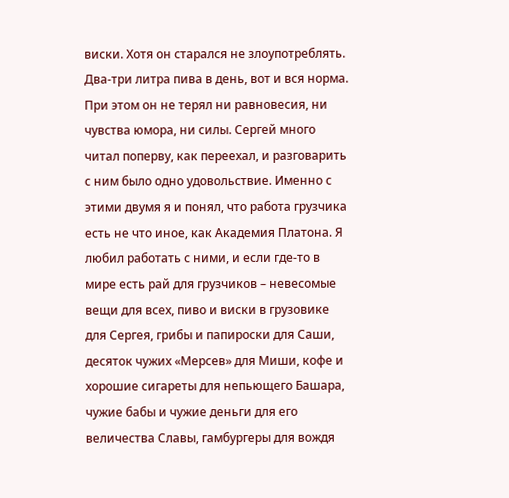виски. Хотя он старался не злоупотреблять. Два-три литра пива в день, вот и вся норма. При этом он не терял ни равновесия, ни чувства юмора, ни силы. Сергей много читал поперву, как переехал, и разговарить с ним было одно удовольствие. Именно с этими двумя я и понял, что работа грузчика есть не что иное, как Академия Платона. Я любил работать с ними, и если где-то в мире есть рай для грузчиков – невесомые вещи для всех, пиво и виски в грузовике для Сергея, грибы и папироски для Саши, десяток чужих «Мерсев» для Миши, кофе и хорошие сигареты для непьющего Башара, чужие бабы и чужие деньги для его величества Славы, гамбургеры для вождя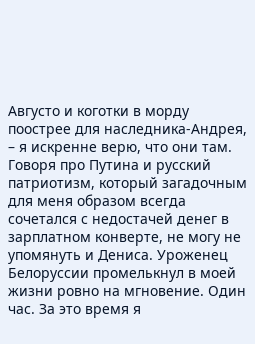Августо и коготки в морду поострее для наследника-Андрея, – я искренне верю, что они там. Говоря про Путина и русский патриотизм, который загадочным для меня образом всегда сочетался с недостачей денег в зарплатном конверте, не могу не упомянуть и Дениса. Уроженец Белоруссии промелькнул в моей жизни ровно на мгновение. Один час. За это время я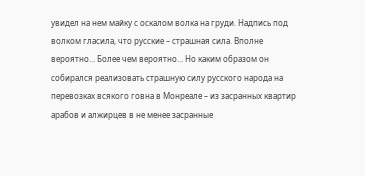увидел на нем майку с оскалом волка на груди. Надпись под волком гласила, что русские – страшная сила. Вполне вероятно… Более чем вероятно… Но каким образом он собирался реализовать страшную силу русского народа на перевозках всякого говна в Монреале – из засранных квартир арабов и алжирцев в не менее засранные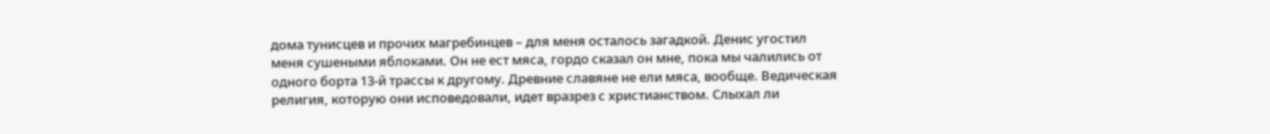дома тунисцев и прочих магребинцев – для меня осталось загадкой. Денис угостил меня сушеными яблоками. Он не ест мяса, гордо сказал он мне, пока мы чалились от одного борта 13-й трассы к другому. Древние славяне не ели мяса, вообще. Ведическая религия, которую они исповедовали, идет вразрез с христианством. Слыхал ли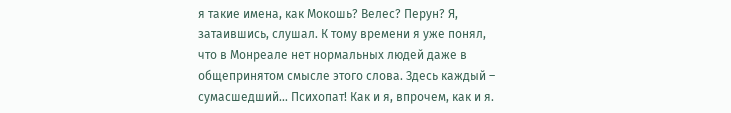я такие имена, как Мокошь? Велес? Перун? Я, затаившись, слушал. К тому времени я уже понял, что в Монреале нет нормальных людей даже в общепринятом смысле этого слова. Здесь каждый – сумасшедший… Психопат! Как и я, впрочем, как и я.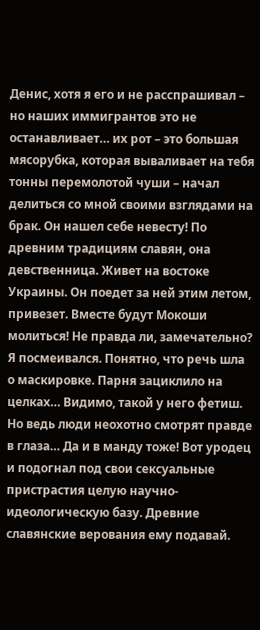Денис, хотя я его и не расспрашивал – но наших иммигрантов это не останавливает… их рот – это большая мясорубка, которая вываливает на тебя тонны перемолотой чуши – начал делиться со мной своими взглядами на брак. Он нашел себе невесту! По древним традициям славян, она девственница. Живет на востоке Украины. Он поедет за ней этим летом, привезет. Вместе будут Мокоши молиться! Не правда ли, замечательно? Я посмеивался. Понятно, что речь шла о маскировке. Парня зациклило на целках… Видимо, такой у него фетиш. Но ведь люди неохотно смотрят правде в глаза… Да и в манду тоже! Вот уродец и подогнал под свои сексуальные пристрастия целую научно-идеологическую базу. Древние славянские верования ему подавай.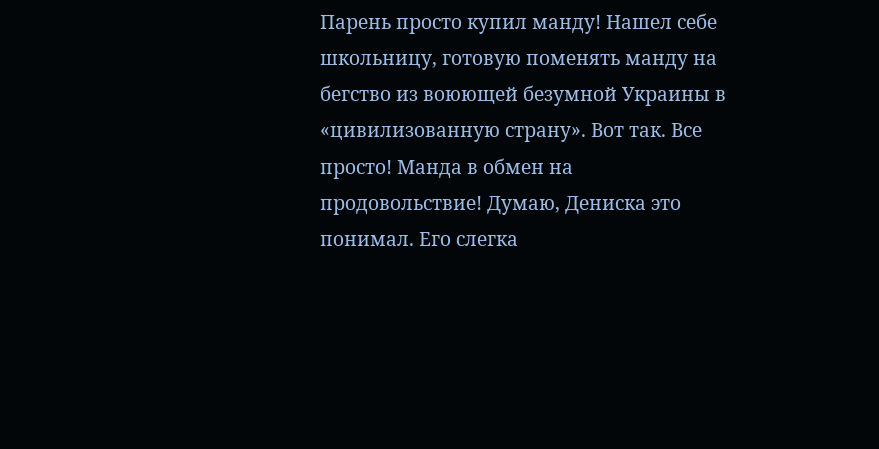Парень просто купил манду! Нашел себе школьницу, готовую поменять манду на бегство из воюющей безумной Украины в «цивилизованную страну». Вот так. Все просто! Манда в обмен на продовольствие! Думаю, Дениска это понимал. Его слегка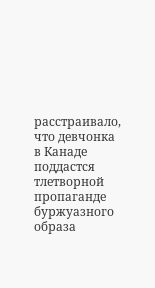расстраивало, что девчонка в Канаде поддастся тлетворной пропаганде буржуазного образа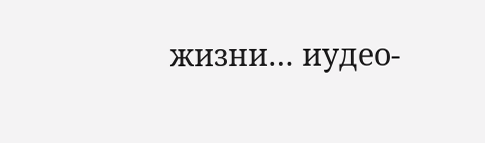жизни… иудео-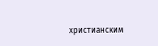христианским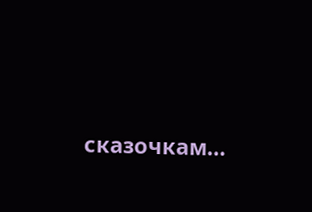сказочкам…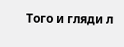Того и гляди л